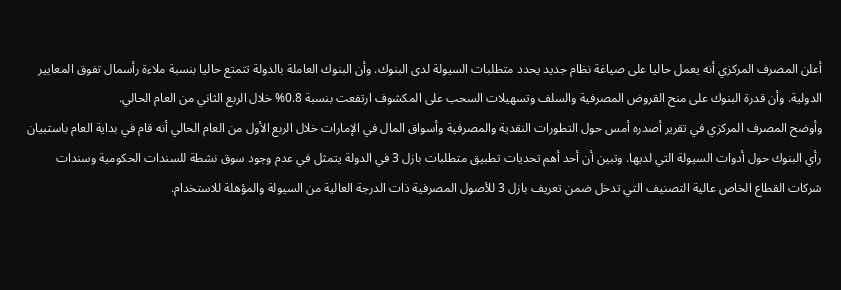أعلن المصرف المركزي أنه يعمل حاليا على صياغة نظام جديد يحدد متطلبات السيولة لدى البنوك. وأن البنوك العاملة بالدولة تتمتع حاليا بنسبة ملاءة رأسمال تفوق المعايير الدولية. وأن قدرة البنوك على منح القروض المصرفية والسلف وتسهيلات السحب على المكشوف ارتفعت بنسبة 0.8% خلال الربع الثاني من العام الحالي.
وأوضح المصرف المركزي في تقرير أصدره أمس حول التطورات النقدية والمصرفية وأسواق المال في الإمارات خلال الربع الأول من العام الحالي أنه قام في بداية العام باستبيان رأي البنوك حول أدوات السيولة التي لديها. وتبين أن أحد أهم تحديات تطبيق متطلبات بازل 3 في الدولة يتمثل في عدم وجود سوق نشطة للسندات الحكومية وسندات شركات القطاع الخاص عالية التصنيف التي تدخل ضمن تعريف بازل 3 للأصول المصرفية ذات الدرجة العالية من السيولة والمؤهلة للاستخدام.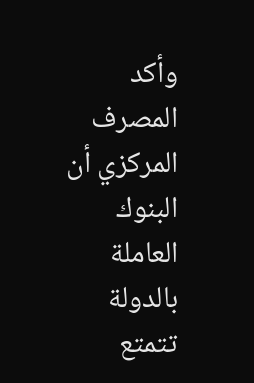وأكد المصرف المركزي أن البنوك العاملة بالدولة تتمتع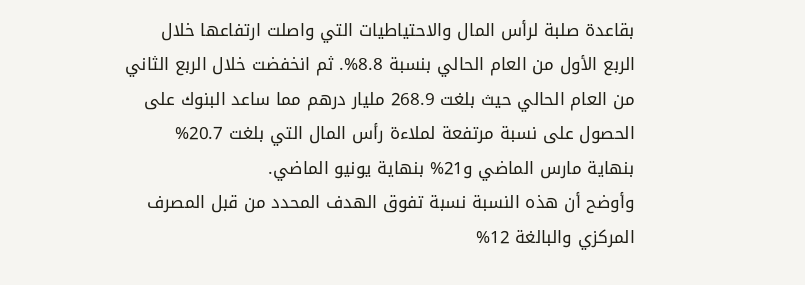بقاعدة صلبة لرأس المال والاحتياطيات التي واصلت ارتفاعها خلال الربع الأول من العام الحالي بنسبة 8.8%. ثم انخفضت خلال الربع الثاني من العام الحالي حيث بلغت 268.9 مليار درهم مما ساعد البنوك على الحصول على نسبة مرتفعة لملاءة رأس المال التي بلغت 20.7% بنهاية مارس الماضي و21% بنهاية يونيو الماضي.
وأوضح أن هذه النسبة نسبة تفوق الهدف المحدد من قبل المصرف المركزي والبالغة 12%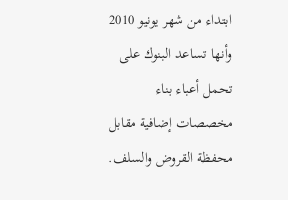ابتداء من شهر يونيو 2010 وأنها تساعد البنوك على تحمل أعباء بناء مخصصات إضافية مقابل محفظة القروض والسلف.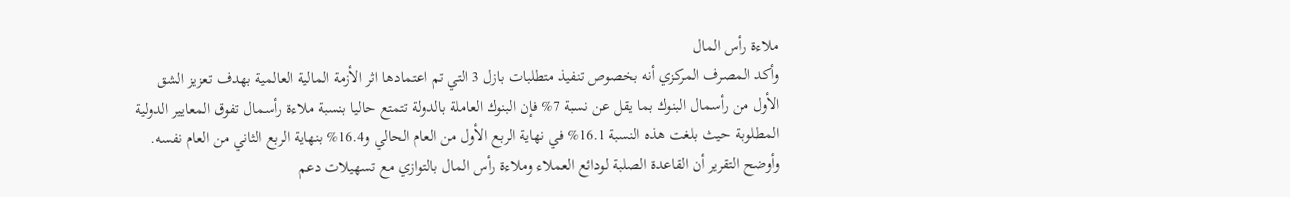ملاءة رأس المال
وأكد المصرف المركزي أنه بخصوص تنفيذ متطلبات بازل 3 التي تم اعتمادها اثر الأزمة المالية العالمية بهدف تعزيز الشق الأول من رأسمال البنوك بما يقل عن نسبة 7% فإن البنوك العاملة بالدولة تتمتع حاليا بنسبة ملاءة رأسمال تفوق المعايير الدولية المطلوبة حيث بلغت هذه النسبة 16.1% في نهاية الربع الأول من العام الحالي و16.4% بنهاية الربع الثاني من العام نفسه.
وأوضح التقرير أن القاعدة الصلبة لودائع العملاء وملاءة رأس المال بالتوازي مع تسهيلات دعم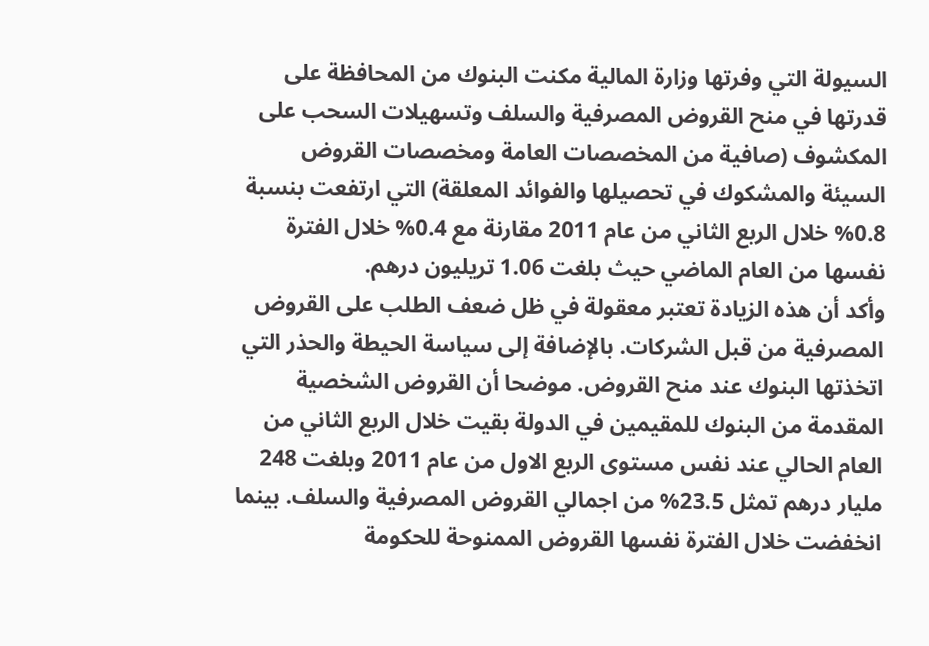السيولة التي وفرتها وزارة المالية مكنت البنوك من المحافظة على قدرتها في منح القروض المصرفية والسلف وتسهيلات السحب على المكشوف (صافية من المخصصات العامة ومخصصات القروض السيئة والمشكوك في تحصيلها والفوائد المعلقة) التي ارتفعت بنسبة 0.8% خلال الربع الثاني من عام 2011 مقارنة مع 0.4% خلال الفترة نفسها من العام الماضي حيث بلغت 1.06 تريليون درهم.
وأكد أن هذه الزيادة تعتبر معقولة في ظل ضعف الطلب على القروض المصرفية من قبل الشركات. بالإضافة إلى سياسة الحيطة والحذر التي اتخذتها البنوك عند منح القروض. موضحا أن القروض الشخصية المقدمة من البنوك للمقيمين في الدولة بقيت خلال الربع الثاني من العام الحالي عند نفس مستوى الربع الاول من عام 2011 وبلغت 248 مليار درهم تمثل 23.5% من اجمالي القروض المصرفية والسلف. بينما انخفضت خلال الفترة نفسها القروض الممنوحة للحكومة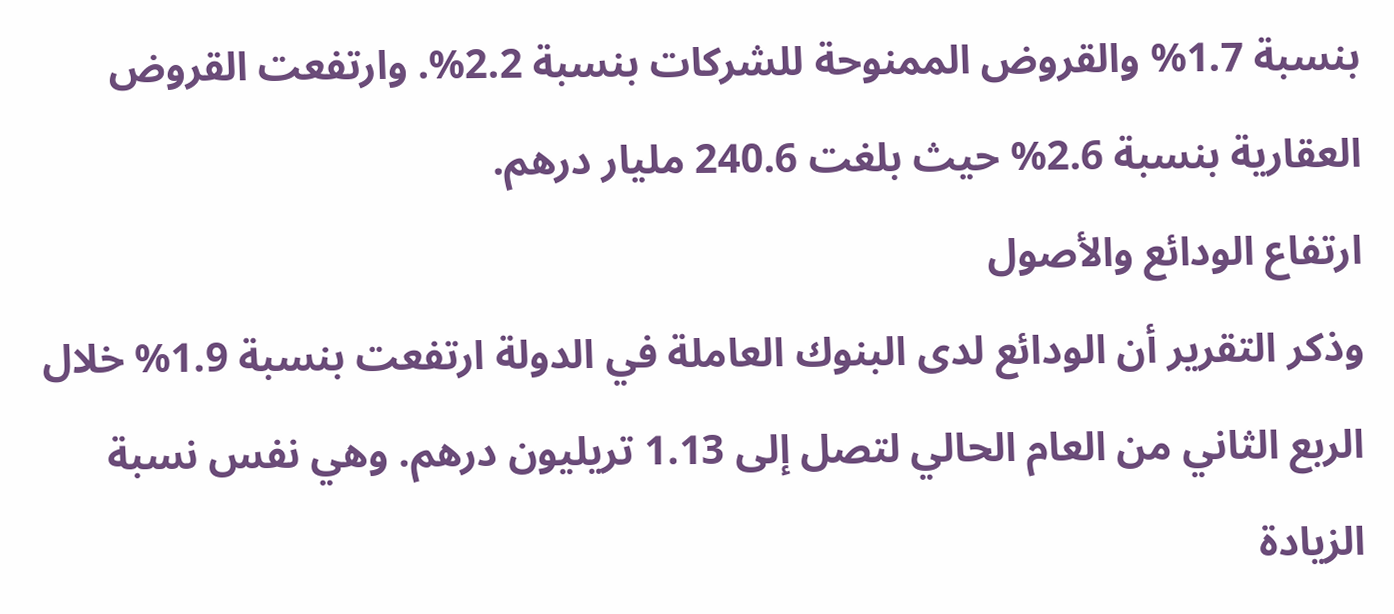بنسبة 1.7% والقروض الممنوحة للشركات بنسبة 2.2%. وارتفعت القروض العقارية بنسبة 2.6% حيث بلغت 240.6 مليار درهم.
ارتفاع الودائع والأصول
وذكر التقرير أن الودائع لدى البنوك العاملة في الدولة ارتفعت بنسبة 1.9% خلال الربع الثاني من العام الحالي لتصل إلى 1.13 تريليون درهم. وهي نفس نسبة الزيادة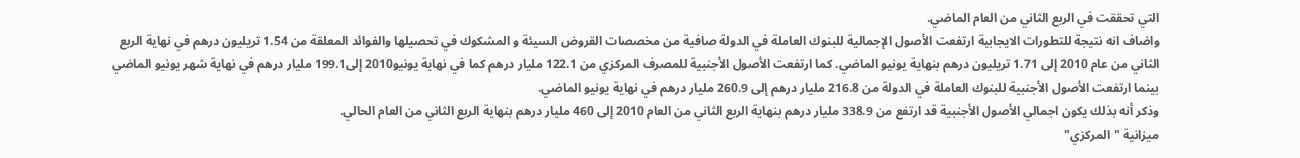التي تحققت في الربع الثاني من العام الماضي.
واضاف انه نتيجة للتطورات الايجابية ارتفعت الأصول الإجمالية للبنوك العاملة في الدولة صافية من مخصصات القروض السيئة و المشكوك في تحصيلها والفوائد المعلقة من 1.54 تريليون درهم في نهاية الربع الثاني من عام 2010 إلى 1.71 تريليون درهم بنهاية يونيو الماضي. كما ارتفعت الأصول الأجنبية للمصرف المركزي من 122.1 مليار درهم كما في نهاية يونيو2010 إلى199.1 مليار درهم في نهاية شهر يونيو الماضي بينما ارتفعت الأصول الأجنبية للبنوك العاملة في الدولة من 216.8 مليار درهم إلى 260.9 مليار درهم في نهاية يونيو الماضي.
وذكر أنه بذلك يكون اجمالي الأصول الأجنبية قد ارتفع من 338.9 مليار درهم بنهاية الربع الثاني من العام 2010 إلى 460 مليار درهم بنهاية الربع الثاني من العام الحالي.
ميزانية "المركزي"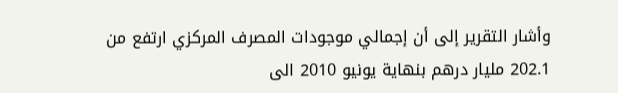وأشار التقرير إلى أن إجمالي موجودات المصرف المركزي ارتفع من 202.1 مليار درهم بنهاية يونيو 2010 الى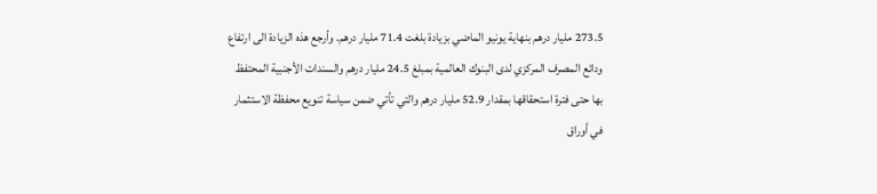273.5 مليار درهم بنهاية يونيو الماضي بزيادة بلغت 71.4 مليار درهم. وأرجع هذه الزيادة الى ارتفاع ودائع المصرف المركزي لدى البنوك العالمية بمبلغ 24.5 مليار درهم والسندات الأجنبية المحتفظ بها حتى فترة استحقاقها بمقدار 52.9 مليار درهم والتي تأتي ضمن سياسة تنويع محفظة الاستثمار في أوراق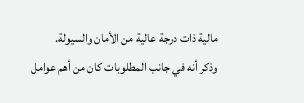مالية ذات درجة عالية من الأمان والسيولة.
وذكر أنه في جانب المطلوبات كان من أهم عوامل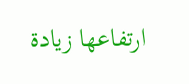ارتفاعها زيادة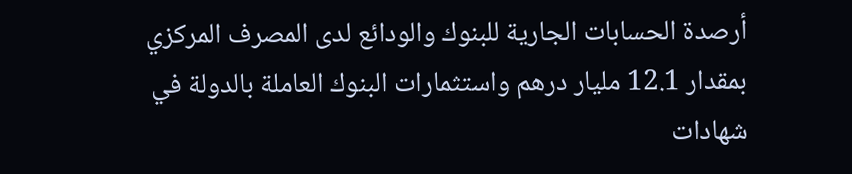أرصدة الحسابات الجارية للبنوك والودائع لدى المصرف المركزي بمقدار 12.1 مليار درهم واستثمارات البنوك العاملة بالدولة في شهادات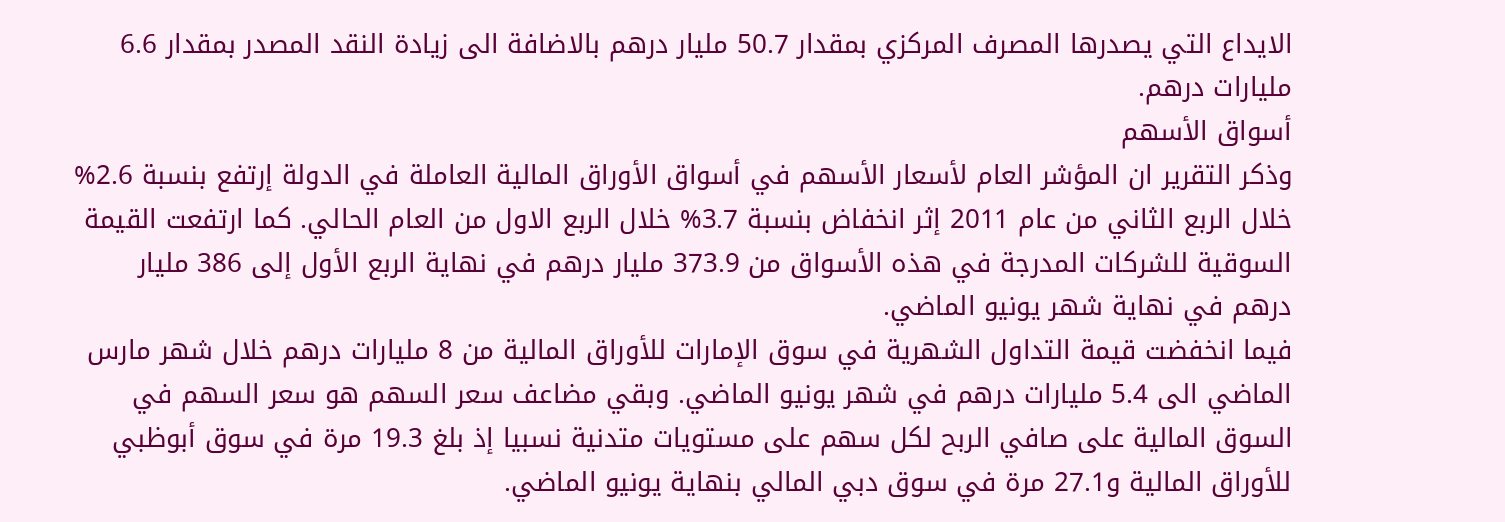الايداع التي يصدرها المصرف المركزي بمقدار 50.7 مليار درهم بالاضافة الى زيادة النقد المصدر بمقدار 6.6 مليارات درهم.
أسواق الأسهم
وذكر التقرير ان المؤشر العام لأسعار الأسهم في أسواق الأوراق المالية العاملة في الدولة إرتفع بنسبة 2.6% خلال الربع الثاني من عام 2011 إثر انخفاض بنسبة 3.7% خلال الربع الاول من العام الحالي. كما ارتفعت القيمة السوقية للشركات المدرجة في هذه الأسواق من 373.9 مليار درهم في نهاية الربع الأول إلى 386 مليار درهم في نهاية شهر يونيو الماضي.
فيما انخفضت قيمة التداول الشهرية في سوق الإمارات للأوراق المالية من 8 مليارات درهم خلال شهر مارس الماضي الى 5.4 مليارات درهم في شهر يونيو الماضي. وبقي مضاعف سعر السهم هو سعر السهم في السوق المالية على صافي الربح لكل سهم على مستويات متدنية نسبيا إذ بلغ 19.3 مرة في سوق أبوظبي للأوراق المالية و27.1 مرة في سوق دبي المالي بنهاية يونيو الماضي.